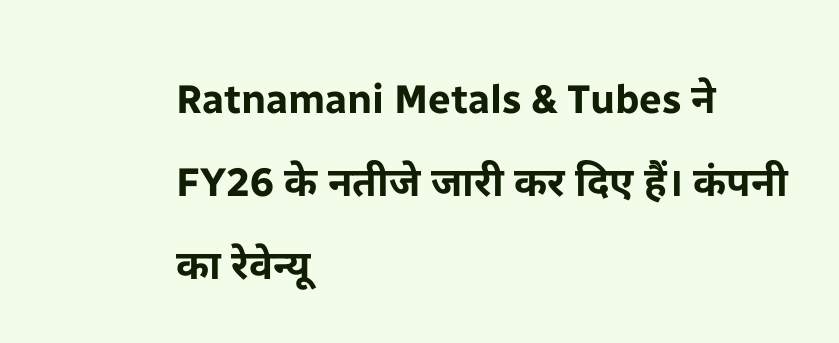Ratnamani Metals & Tubes ने FY26 के नतीजे जारी कर दिए हैं। कंपनी का रेवेन्यू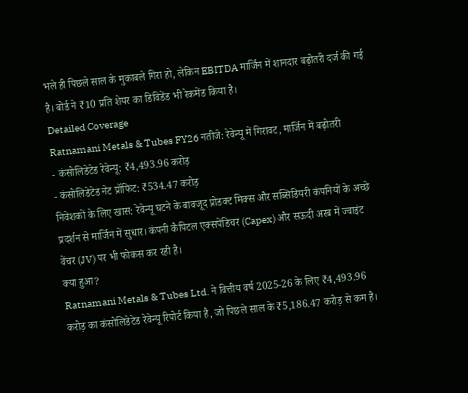भले ही पिछले साल के मुकाबले गिरा हो, लेकिन EBITDA मार्जिन में शानदार बढ़ोतरी दर्ज की गई है। बोर्ड ने ₹10 प्रति शेयर का डिविडेंड भी रेकमेंड किया है।
Detailed Coverage
Ratnamani Metals & Tubes FY26 नतीजे: रेवेन्यू में गिरावट, मार्जिन में बढ़ोतरी
- कंसोलिडेटेड रेवेन्यू: ₹4,493.96 करोड़
- कंसोलिडेटेड नेट प्रॉफिट: ₹534.47 करोड़
निवेशकों के लिए खास: रेवेन्यू घटने के बावजूद प्रोडक्ट मिक्स और सब्सिडियरी कंपनियों के अच्छे प्रदर्शन से मार्जिन में सुधार। कंपनी कैपिटल एक्सपेंडिचर (Capex) और सऊदी अरब में ज्वाइंट वेंचर (JV) पर भी फोकस कर रही है।
क्या हुआ?
Ratnamani Metals & Tubes Ltd. ने वित्तीय वर्ष 2025-26 के लिए ₹4,493.96 करोड़ का कंसोलिडेटेड रेवेन्यू रिपोर्ट किया है, जो पिछले साल के ₹5,186.47 करोड़ से कम है।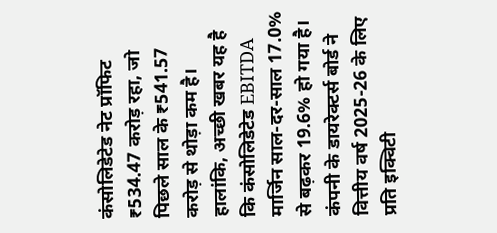कंसोलिडेटेड नेट प्रॉफिट ₹534.47 करोड़ रहा, जो पिछले साल के ₹541.57 करोड़ से थोड़ा कम है। हालांकि, अच्छी खबर यह है कि कंसोलिडेटेड EBITDA मार्जिन साल-दर-साल 17.0% से बढ़कर 19.6% हो गया है।
कंपनी के डायरेक्टर्स बोर्ड ने वित्तीय वर्ष 2025-26 के लिए प्रति इक्विटी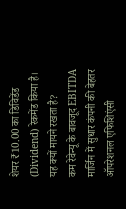शेयर ₹10.00 का डिविडेंड (Dividend) रेकमेंड किया है।
यह क्यों मायने रखता है?
कम रेवेन्यू के बावजूद EBITDA मार्जिन में सुधार कंपनी की बेहतर ऑपरेशनल एफिशिएंसी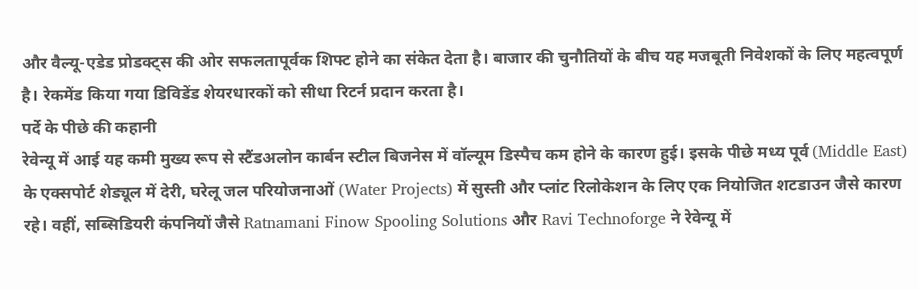और वैल्यू-एडेड प्रोडक्ट्स की ओर सफलतापूर्वक शिफ्ट होने का संकेत देता है। बाजार की चुनौतियों के बीच यह मजबूती निवेशकों के लिए महत्वपूर्ण है। रेकमेंड किया गया डिविडेंड शेयरधारकों को सीधा रिटर्न प्रदान करता है।
पर्दे के पीछे की कहानी
रेवेन्यू में आई यह कमी मुख्य रूप से स्टैंडअलोन कार्बन स्टील बिजनेस में वॉल्यूम डिस्पैच कम होने के कारण हुई। इसके पीछे मध्य पूर्व (Middle East) के एक्सपोर्ट शेड्यूल में देरी, घरेलू जल परियोजनाओं (Water Projects) में सुस्ती और प्लांट रिलोकेशन के लिए एक नियोजित शटडाउन जैसे कारण रहे। वहीं, सब्सिडियरी कंपनियों जैसे Ratnamani Finow Spooling Solutions और Ravi Technoforge ने रेवेन्यू में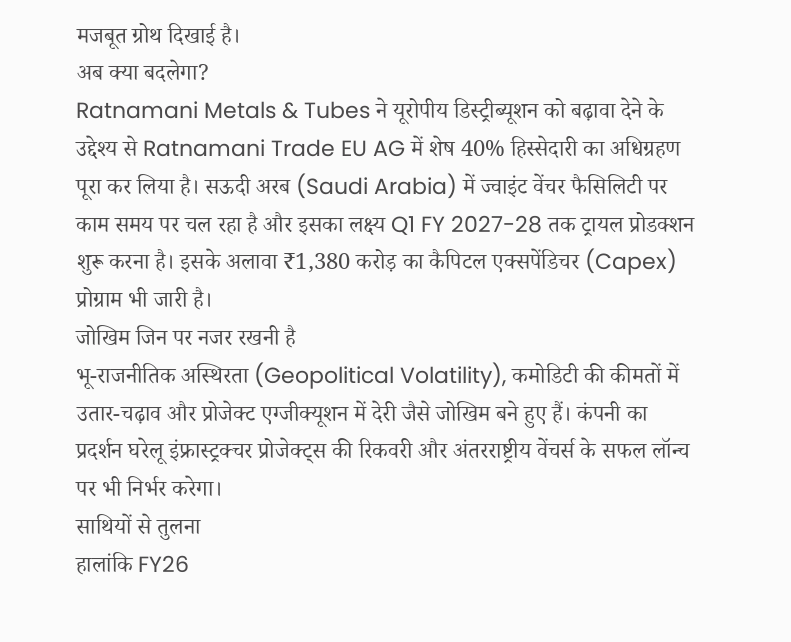मजबूत ग्रोथ दिखाई है।
अब क्या बदलेगा?
Ratnamani Metals & Tubes ने यूरोपीय डिस्ट्रीब्यूशन को बढ़ावा देने के उद्देश्य से Ratnamani Trade EU AG में शेष 40% हिस्सेदारी का अधिग्रहण पूरा कर लिया है। सऊदी अरब (Saudi Arabia) में ज्वाइंट वेंचर फैसिलिटी पर काम समय पर चल रहा है और इसका लक्ष्य Q1 FY 2027-28 तक ट्रायल प्रोडक्शन शुरू करना है। इसके अलावा ₹1,380 करोड़ का कैपिटल एक्सपेंडिचर (Capex) प्रोग्राम भी जारी है।
जोखिम जिन पर नजर रखनी है
भू-राजनीतिक अस्थिरता (Geopolitical Volatility), कमोडिटी की कीमतों में उतार-चढ़ाव और प्रोजेक्ट एग्जीक्यूशन में देरी जैसे जोखिम बने हुए हैं। कंपनी का प्रदर्शन घरेलू इंफ्रास्ट्रक्चर प्रोजेक्ट्स की रिकवरी और अंतरराष्ट्रीय वेंचर्स के सफल लॉन्च पर भी निर्भर करेगा।
साथियों से तुलना
हालांकि FY26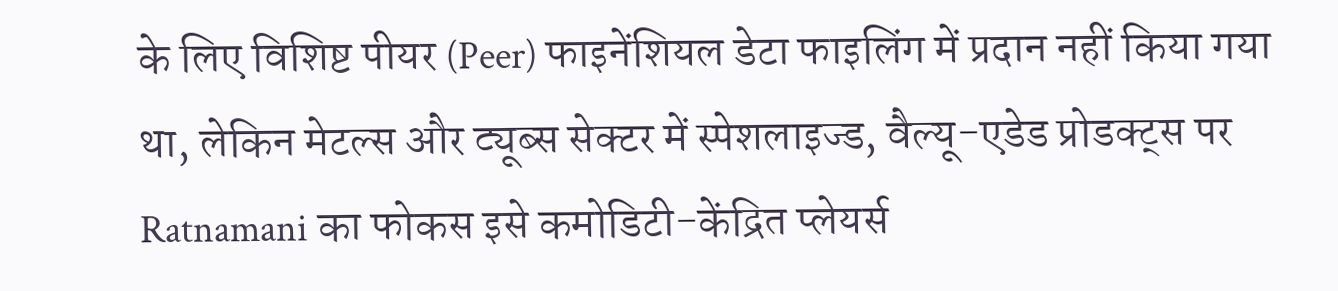के लिए विशिष्ट पीयर (Peer) फाइनेंशियल डेटा फाइलिंग में प्रदान नहीं किया गया था, लेकिन मेटल्स और ट्यूब्स सेक्टर में स्पेशलाइज्ड, वैल्यू-एडेड प्रोडक्ट्स पर Ratnamani का फोकस इसे कमोडिटी-केंद्रित प्लेयर्स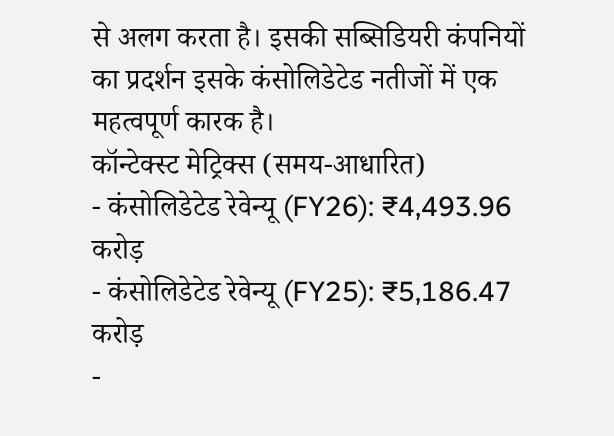से अलग करता है। इसकी सब्सिडियरी कंपनियों का प्रदर्शन इसके कंसोलिडेटेड नतीजों में एक महत्वपूर्ण कारक है।
कॉन्टेक्स्ट मेट्रिक्स (समय-आधारित)
- कंसोलिडेटेड रेवेन्यू (FY26): ₹4,493.96 करोड़
- कंसोलिडेटेड रेवेन्यू (FY25): ₹5,186.47 करोड़
-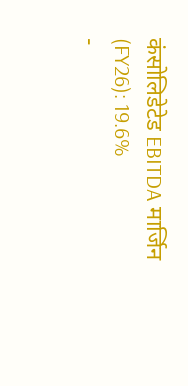कंसोलिडेटेड EBITDA मार्जिन (FY26): 19.6%
-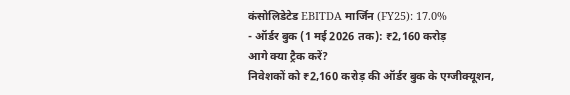कंसोलिडेटेड EBITDA मार्जिन (FY25): 17.0%
- ऑर्डर बुक (1 मई 2026 तक): ₹2,160 करोड़
आगे क्या ट्रैक करें?
निवेशकों को ₹2,160 करोड़ की ऑर्डर बुक के एग्जीक्यूशन,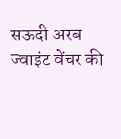सऊदी अरब ज्वाइंट वेंचर की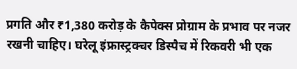प्रगति और ₹1,380 करोड़ के कैपेक्स प्रोग्राम के प्रभाव पर नजर रखनी चाहिए। घरेलू इंफ्रास्ट्रक्चर डिस्पैच में रिकवरी भी एक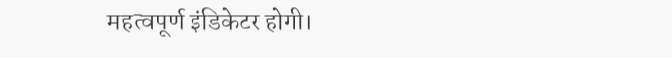महत्वपूर्ण इंडिकेटर होगी।